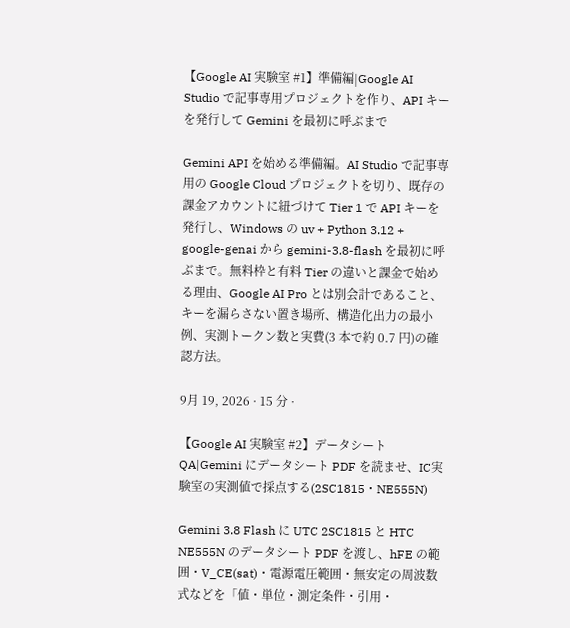【Google AI 実験室 #1】準備編|Google AI Studio で記事専用プロジェクトを作り、API キーを発行して Gemini を最初に呼ぶまで

Gemini API を始める準備編。AI Studio で記事専用の Google Cloud プロジェクトを切り、既存の課金アカウントに紐づけて Tier 1 で API キーを発行し、Windows の uv + Python 3.12 + google-genai から gemini-3.8-flash を最初に呼ぶまで。無料枠と有料 Tier の違いと課金で始める理由、Google AI Pro とは別会計であること、キーを漏らさない置き場所、構造化出力の最小例、実測トークン数と実費(3 本で約 0.7 円)の確認方法。

9月 19, 2026 · 15 分 ·

【Google AI 実験室 #2】データシート QA|Gemini にデータシート PDF を読ませ、IC実験室の実測値で採点する(2SC1815・NE555N)

Gemini 3.8 Flash に UTC 2SC1815 と HTC NE555N のデータシート PDF を渡し、hFE の範囲・V_CE(sat)・電源電圧範囲・無安定の周波数式などを「値・単位・測定条件・引用・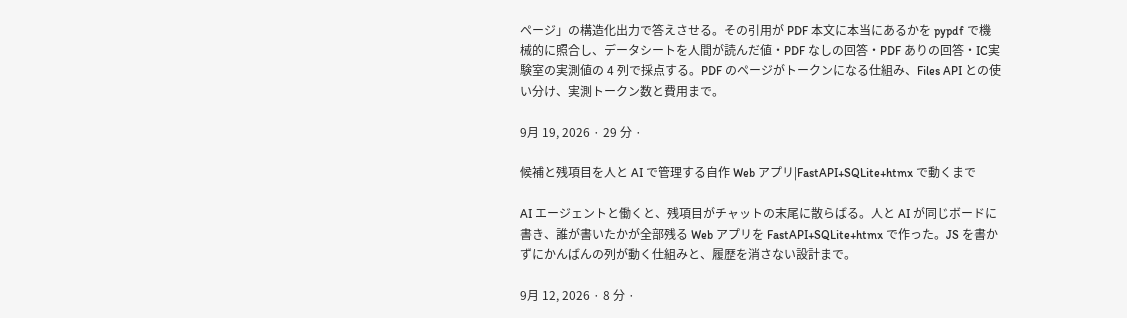ページ」の構造化出力で答えさせる。その引用が PDF 本文に本当にあるかを pypdf で機械的に照合し、データシートを人間が読んだ値・PDF なしの回答・PDF ありの回答・IC実験室の実測値の 4 列で採点する。PDF のページがトークンになる仕組み、Files API との使い分け、実測トークン数と費用まで。

9月 19, 2026 · 29 分 ·

候補と残項目を人と AI で管理する自作 Web アプリ|FastAPI+SQLite+htmx で動くまで

AI エージェントと働くと、残項目がチャットの末尾に散らばる。人と AI が同じボードに書き、誰が書いたかが全部残る Web アプリを FastAPI+SQLite+htmx で作った。JS を書かずにかんばんの列が動く仕組みと、履歴を消さない設計まで。

9月 12, 2026 · 8 分 ·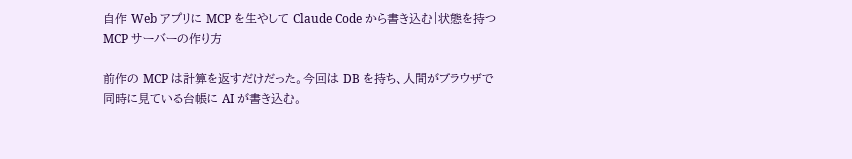自作 Web アプリに MCP を生やして Claude Code から書き込む|状態を持つ MCP サーバーの作り方

前作の MCP は計算を返すだけだった。今回は DB を持ち、人間がブラウザで同時に見ている台帳に AI が書き込む。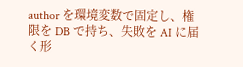author を環境変数で固定し、権限を DB で持ち、失敗を AI に届く形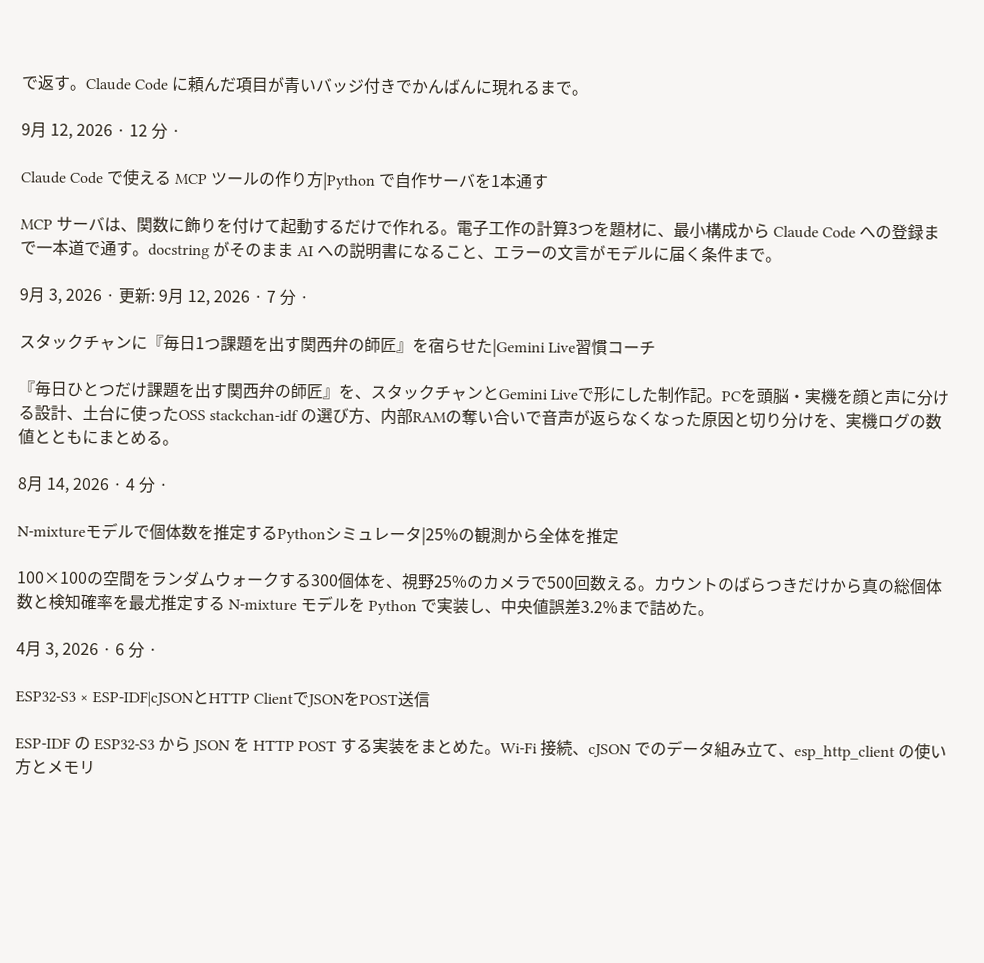で返す。Claude Code に頼んだ項目が青いバッジ付きでかんばんに現れるまで。

9月 12, 2026 · 12 分 ·

Claude Code で使える MCP ツールの作り方|Python で自作サーバを1本通す

MCP サーバは、関数に飾りを付けて起動するだけで作れる。電子工作の計算3つを題材に、最小構成から Claude Code への登録まで一本道で通す。docstring がそのまま AI への説明書になること、エラーの文言がモデルに届く条件まで。

9月 3, 2026 · 更新: 9月 12, 2026 · 7 分 ·

スタックチャンに『毎日1つ課題を出す関西弁の師匠』を宿らせた|Gemini Live習慣コーチ

『毎日ひとつだけ課題を出す関西弁の師匠』を、スタックチャンとGemini Liveで形にした制作記。PCを頭脳・実機を顔と声に分ける設計、土台に使ったOSS stackchan-idf の選び方、内部RAMの奪い合いで音声が返らなくなった原因と切り分けを、実機ログの数値とともにまとめる。

8月 14, 2026 · 4 分 ·

N-mixtureモデルで個体数を推定するPythonシミュレータ|25%の観測から全体を推定

100×100の空間をランダムウォークする300個体を、視野25%のカメラで500回数える。カウントのばらつきだけから真の総個体数と検知確率を最尤推定する N-mixture モデルを Python で実装し、中央値誤差3.2%まで詰めた。

4月 3, 2026 · 6 分 ·

ESP32-S3 × ESP-IDF|cJSONとHTTP ClientでJSONをPOST送信

ESP-IDF の ESP32-S3 から JSON を HTTP POST する実装をまとめた。Wi-Fi 接続、cJSON でのデータ組み立て、esp_http_client の使い方とメモリ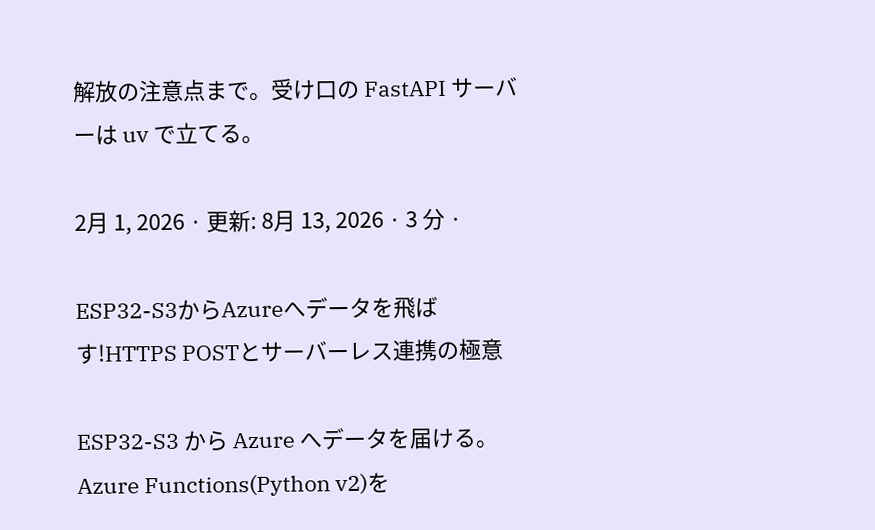解放の注意点まで。受け口の FastAPI サーバーは uv で立てる。

2月 1, 2026 · 更新: 8月 13, 2026 · 3 分 ·

ESP32-S3からAzureへデータを飛ばす!HTTPS POSTとサーバーレス連携の極意

ESP32-S3 から Azure へデータを届ける。Azure Functions(Python v2)を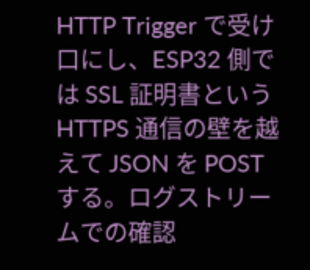HTTP Trigger で受け口にし、ESP32 側では SSL 証明書という HTTPS 通信の壁を越えて JSON を POST する。ログストリームでの確認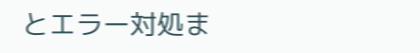とエラー対処ま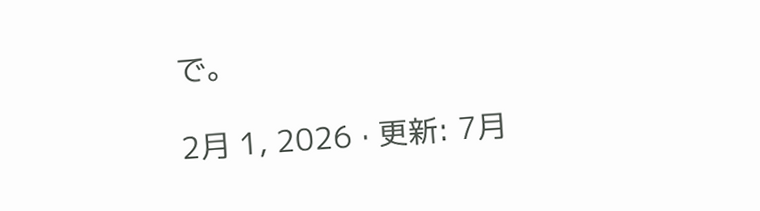で。

2月 1, 2026 · 更新: 7月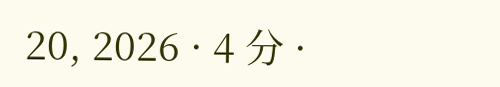20, 2026 · 4 分 ·